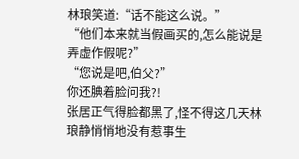林琅笑道:“话不能这么说。”
“他们本来就当假画买的,怎么能说是弄虚作假呢?”
“您说是吧,伯父?”
你还腆着脸问我?!
张居正气得脸都黑了,怪不得这几天林琅静悄悄地没有惹事生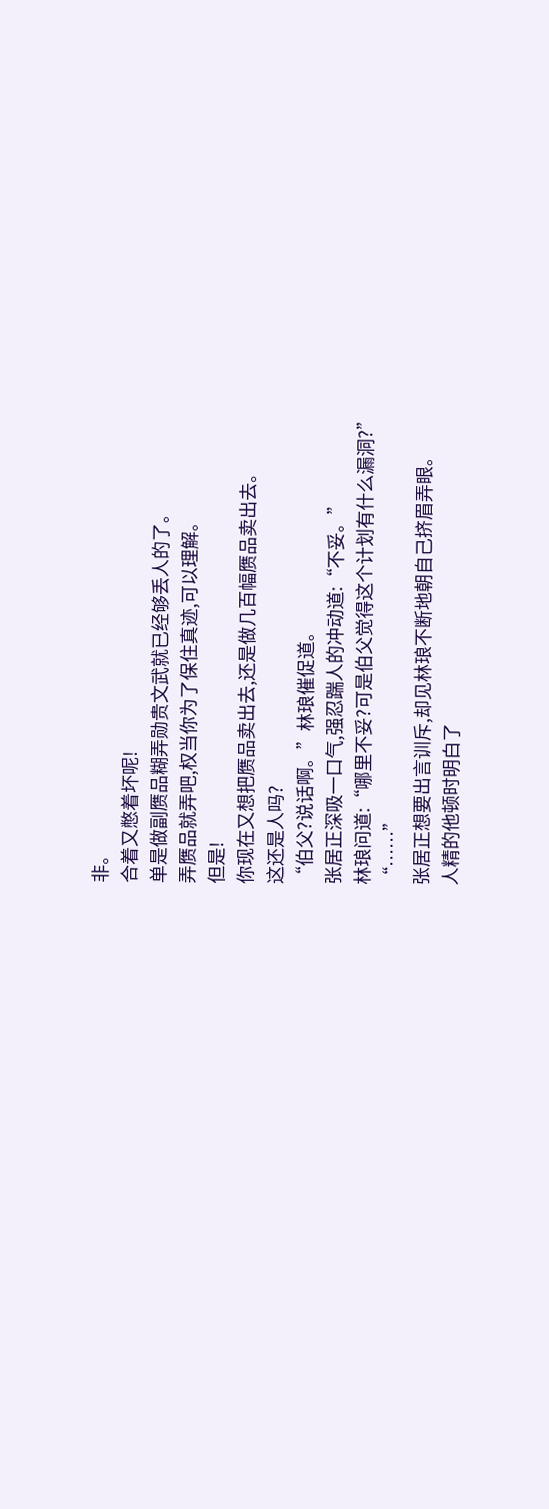非。
合着又憋着坏呢!
单是做副赝品糊弄勋贵文武就已经够丢人的了。
弄赝品就弄吧,权当你为了保住真迹,可以理解。
但是!
你现在又想把赝品卖出去,还是做几百幅赝品卖出去。
这还是人吗?
“伯父?说话啊。”林琅催促道。
张居正深吸一口气,强忍踹人的冲动道:“不妥。”
林琅问道:“哪里不妥?可是伯父觉得这个计划有什么漏洞?”
“……”
张居正想要出言训斥,却见林琅不断地朝自己挤眉弄眼。
人精的他顿时明白了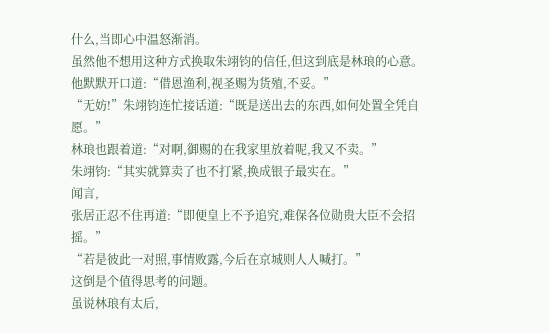什么,当即心中温怒渐消。
虽然他不想用这种方式换取朱翊钧的信任,但这到底是林琅的心意。
他默默开口道:“借恩渔利,视圣赐为货殖,不妥。”
“无妨!”朱翊钧连忙接话道:“既是送出去的东西,如何处置全凭自愿。”
林琅也跟着道:“对啊,御赐的在我家里放着呢,我又不卖。”
朱翊钧:“其实就算卖了也不打紧,换成银子最实在。”
闻言,
张居正忍不住再道:“即便皇上不予追究,难保各位勋贵大臣不会招摇。”
“若是彼此一对照,事情败露,今后在京城则人人喊打。”
这倒是个值得思考的问题。
虽说林琅有太后,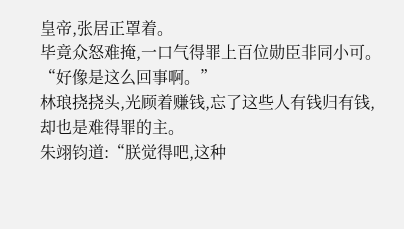皇帝,张居正罩着。
毕竟众怒难掩,一口气得罪上百位勋臣非同小可。
“好像是这么回事啊。”
林琅挠挠头,光顾着赚钱,忘了这些人有钱归有钱,却也是难得罪的主。
朱翊钧道:“朕觉得吧,这种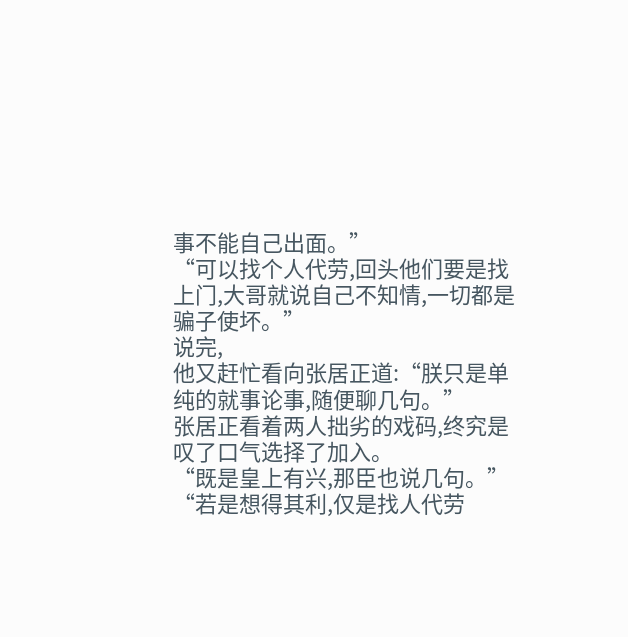事不能自己出面。”
“可以找个人代劳,回头他们要是找上门,大哥就说自己不知情,一切都是骗子使坏。”
说完,
他又赶忙看向张居正道:“朕只是单纯的就事论事,随便聊几句。”
张居正看着两人拙劣的戏码,终究是叹了口气选择了加入。
“既是皇上有兴,那臣也说几句。”
“若是想得其利,仅是找人代劳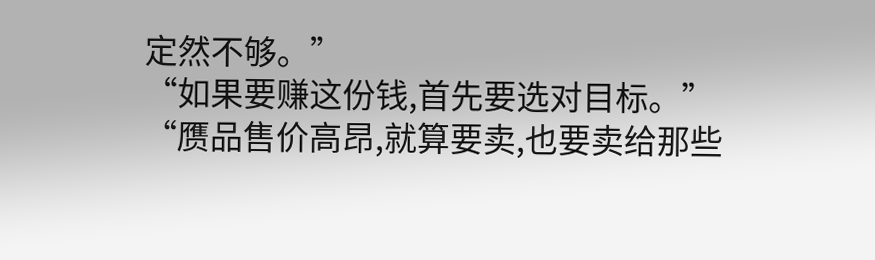定然不够。”
“如果要赚这份钱,首先要选对目标。”
“赝品售价高昂,就算要卖,也要卖给那些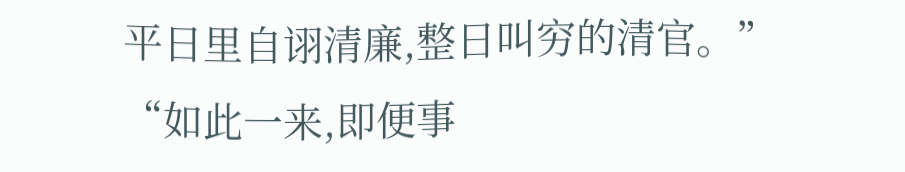平日里自诩清廉,整日叫穷的清官。”
“如此一来,即便事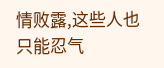情败露,这些人也只能忍气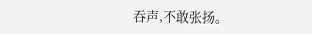吞声,不敢张扬。